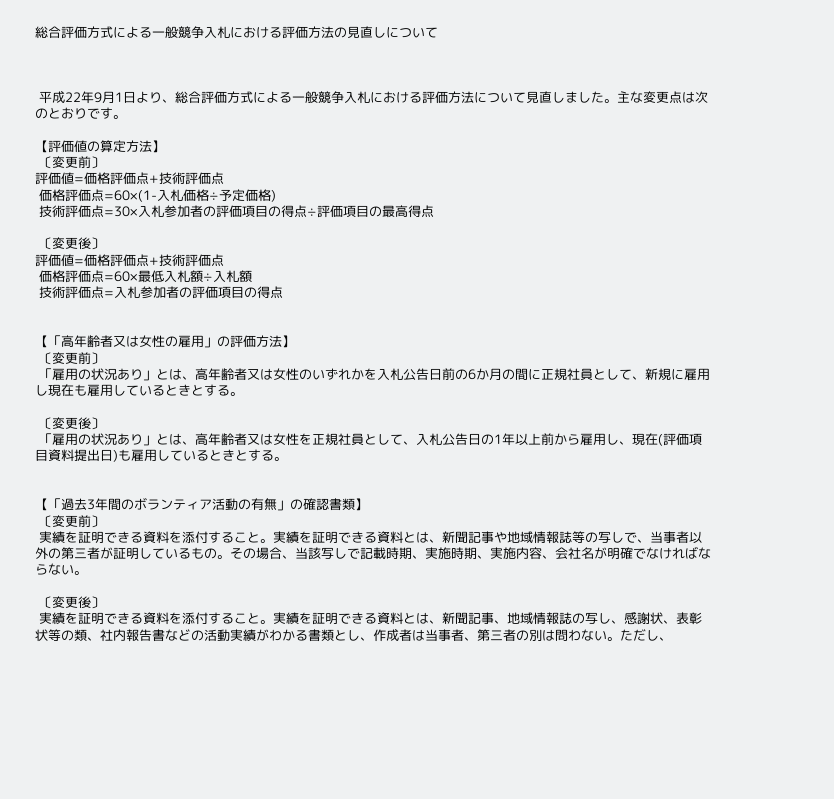総合評価方式による一般競争入札における評価方法の見直しについて



 平成22年9月1日より、総合評価方式による一般競争入札における評価方法について見直しました。主な変更点は次のとおりです。

【評価値の算定方法】
 〔変更前〕
評価値=価格評価点+技術評価点
 価格評価点=60×(1-入札価格÷予定価格)
 技術評価点=30×入札参加者の評価項目の得点÷評価項目の最高得点

 〔変更後〕
評価値=価格評価点+技術評価点
 価格評価点=60×最低入札額÷入札額
 技術評価点=入札参加者の評価項目の得点


【「高年齢者又は女性の雇用」の評価方法】
 〔変更前〕
 「雇用の状況あり」とは、高年齢者又は女性のいずれかを入札公告日前の6か月の間に正規社員として、新規に雇用し現在も雇用しているときとする。

 〔変更後〕
 「雇用の状況あり」とは、高年齢者又は女性を正規社員として、入札公告日の1年以上前から雇用し、現在(評価項目資料提出日)も雇用しているときとする。


【「過去3年間のボランティア活動の有無」の確認書類】
 〔変更前〕
 実績を証明できる資料を添付すること。実績を証明できる資料とは、新聞記事や地域情報誌等の写しで、当事者以外の第三者が証明しているもの。その場合、当該写しで記載時期、実施時期、実施内容、会社名が明確でなければならない。

 〔変更後〕
 実績を証明できる資料を添付すること。実績を証明できる資料とは、新聞記事、地域情報誌の写し、感謝状、表彰状等の類、社内報告書などの活動実績がわかる書類とし、作成者は当事者、第三者の別は問わない。ただし、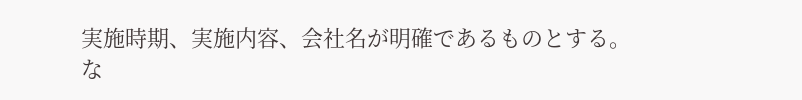実施時期、実施内容、会社名が明確であるものとする。
な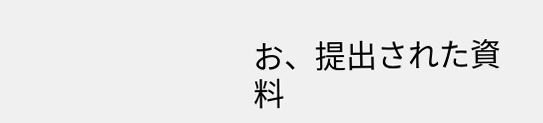お、提出された資料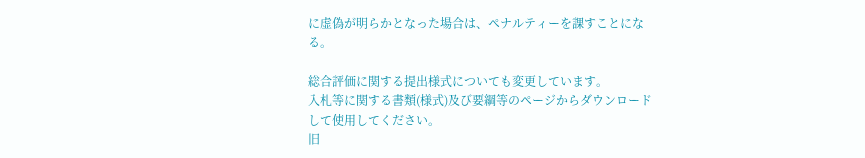に虚偽が明らかとなった場合は、ペナルティーを課すことになる。

総合評価に関する提出様式についても変更しています。
入札等に関する書類(様式)及び要綱等のページからダウンロードして使用してください。
旧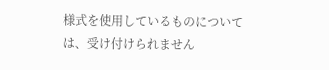様式を使用しているものについては、受け付けられません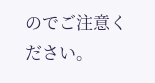のでご注意ください。